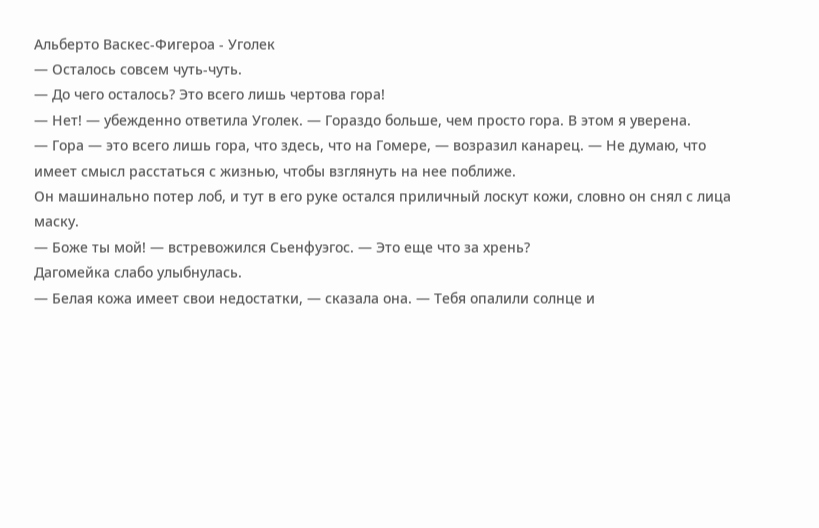Альберто Васкес-Фигероа - Уголек
— Осталось совсем чуть-чуть.
— До чего осталось? Это всего лишь чертова гора!
— Нет! — убежденно ответила Уголек. — Гораздо больше, чем просто гора. В этом я уверена.
— Гора — это всего лишь гора, что здесь, что на Гомере, — возразил канарец. — Не думаю, что имеет смысл расстаться с жизнью, чтобы взглянуть на нее поближе.
Он машинально потер лоб, и тут в его руке остался приличный лоскут кожи, словно он снял с лица маску.
— Боже ты мой! — встревожился Сьенфуэгос. — Это еще что за хрень?
Дагомейка слабо улыбнулась.
— Белая кожа имеет свои недостатки, — сказала она. — Тебя опалили солнце и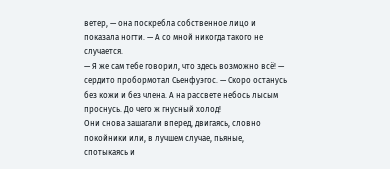ветер, — она поскребла собственное лицо и показала ногти. — А со мной никогда такого не случается.
— Я же сам тебе говорил, что здесь возможно всё! — сердито пробормотал Сьенфуэгос. — Скоро останусь без кожи и без члена. А на рассвете небось лысым проснусь. До чего ж гнусный холод!
Они снова зашагали вперед, двигаясь, словно покойники или, в лучшем случае, пьяные, спотыкаясь и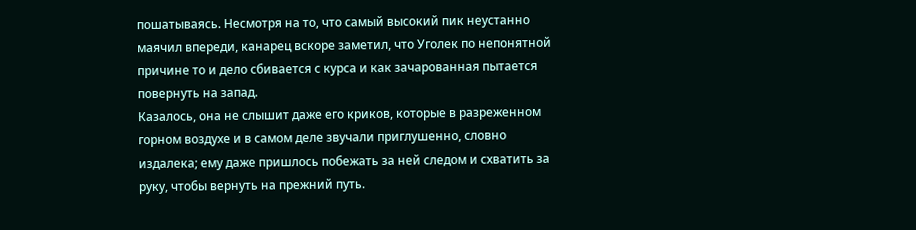пошатываясь. Несмотря на то, что самый высокий пик неустанно маячил впереди, канарец вскоре заметил, что Уголек по непонятной причине то и дело сбивается с курса и как зачарованная пытается повернуть на запад.
Казалось, она не слышит даже его криков, которые в разреженном горном воздухе и в самом деле звучали приглушенно, словно издалека; ему даже пришлось побежать за ней следом и схватить за руку, чтобы вернуть на прежний путь.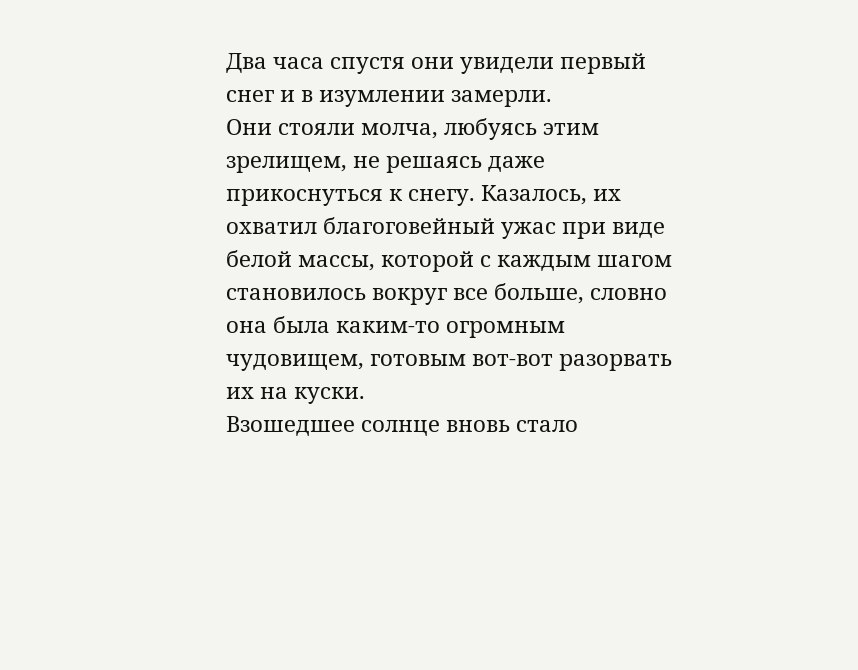Два часа спустя они увидели первый снег и в изумлении замерли.
Они стояли молча, любуясь этим зрелищем, не решаясь даже прикоснуться к снегу. Казалось, их охватил благоговейный ужас при виде белой массы, которой с каждым шагом становилось вокруг все больше, словно она была каким-то огромным чудовищем, готовым вот-вот разорвать их на куски.
Взошедшее солнце вновь стало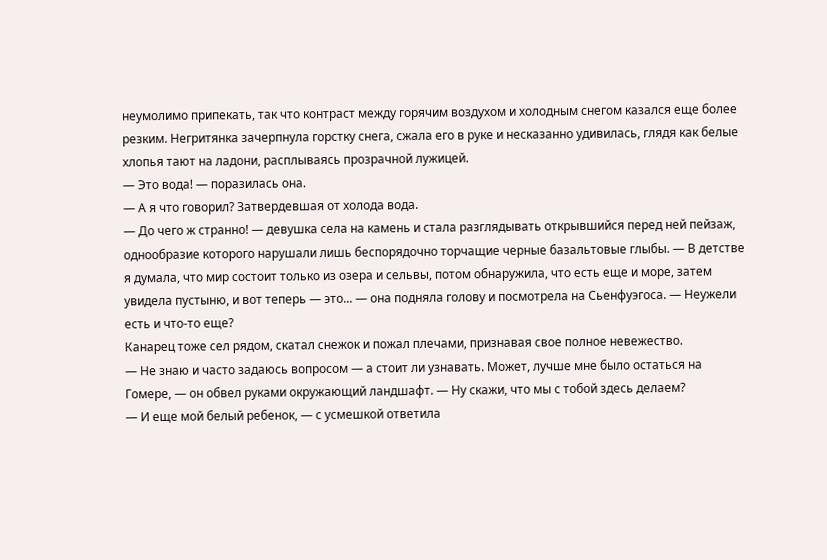неумолимо припекать, так что контраст между горячим воздухом и холодным снегом казался еще более резким. Негритянка зачерпнула горстку снега, сжала его в руке и несказанно удивилась, глядя как белые хлопья тают на ладони, расплываясь прозрачной лужицей.
— Это вода! — поразилась она.
— А я что говорил? Затвердевшая от холода вода.
— До чего ж странно! — девушка села на камень и стала разглядывать открывшийся перед ней пейзаж, однообразие которого нарушали лишь беспорядочно торчащие черные базальтовые глыбы. — В детстве я думала, что мир состоит только из озера и сельвы, потом обнаружила, что есть еще и море, затем увидела пустыню, и вот теперь — это... — она подняла голову и посмотрела на Сьенфуэгоса. — Неужели есть и что-то еще?
Канарец тоже сел рядом, скатал снежок и пожал плечами, признавая свое полное невежество.
— Не знаю и часто задаюсь вопросом — а стоит ли узнавать. Может, лучше мне было остаться на Гомере, — он обвел руками окружающий ландшафт. — Ну скажи, что мы с тобой здесь делаем?
— И еще мой белый ребенок, — с усмешкой ответила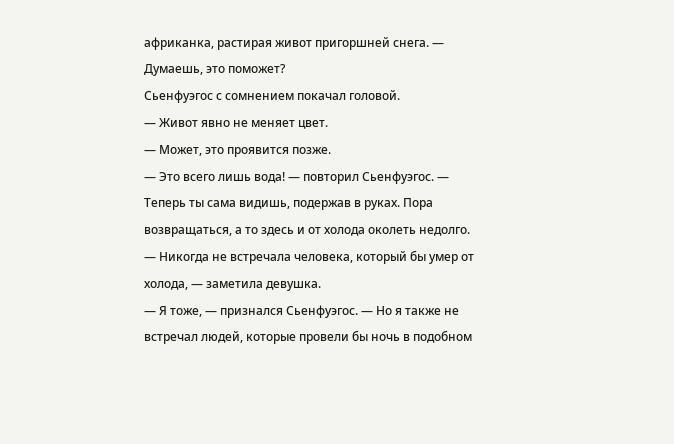африканка, растирая живот пригоршней снега. — Думаешь, это поможет?
Сьенфуэгос с сомнением покачал головой.
— Живот явно не меняет цвет.
— Может, это проявится позже.
— Это всего лишь вода! — повторил Сьенфуэгос. — Теперь ты сама видишь, подержав в руках. Пора возвращаться, а то здесь и от холода околеть недолго.
— Никогда не встречала человека, который бы умер от холода, — заметила девушка.
— Я тоже, — признался Сьенфуэгос. — Но я также не встречал людей, которые провели бы ночь в подобном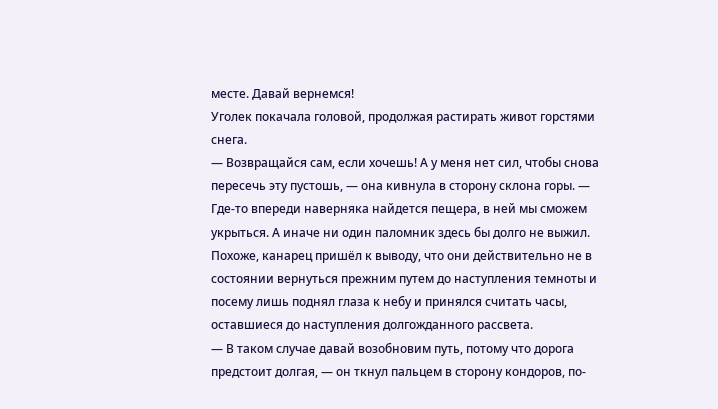месте. Давай вернемся!
Уголек покачала головой, продолжая растирать живот горстями снега.
— Возвращайся сам, если хочешь! А у меня нет сил, чтобы снова пересечь эту пустошь, — она кивнула в сторону склона горы. — Где-то впереди наверняка найдется пещера, в ней мы сможем укрыться. А иначе ни один паломник здесь бы долго не выжил.
Похоже, канарец пришёл к выводу, что они действительно не в состоянии вернуться прежним путем до наступления темноты и посему лишь поднял глаза к небу и принялся считать часы, оставшиеся до наступления долгожданного рассвета.
— В таком случае давай возобновим путь, потому что дорога предстоит долгая, — он ткнул пальцем в сторону кондоров, по-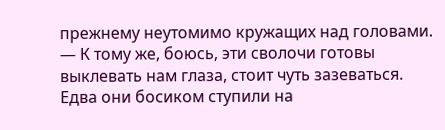прежнему неутомимо кружащих над головами. — К тому же, боюсь, эти сволочи готовы выклевать нам глаза, стоит чуть зазеваться.
Едва они босиком ступили на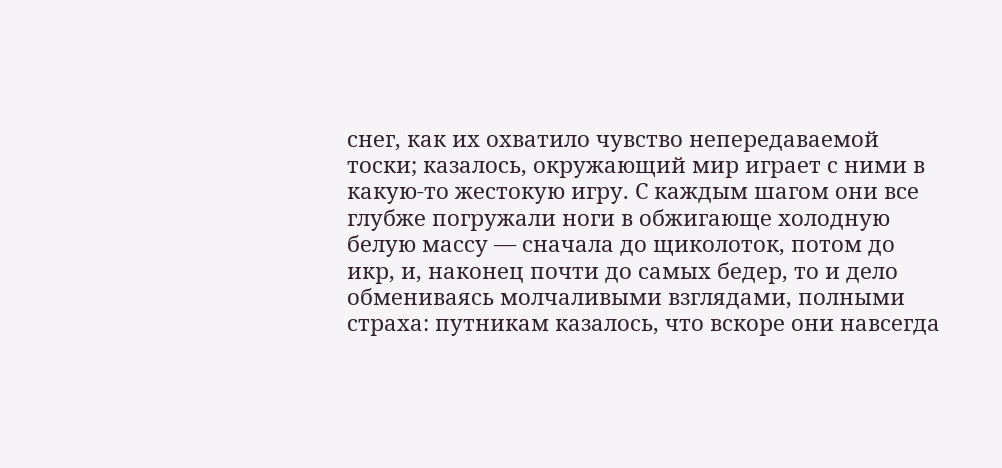снег, как их охватило чувство непередаваемой тоски; казалось, окружающий мир играет с ними в какую-то жестокую игру. С каждым шагом они все глубже погружали ноги в обжигающе холодную белую массу — сначала до щиколоток, потом до икр, и, наконец почти до самых бедер, то и дело обмениваясь молчаливыми взглядами, полными страха: путникам казалось, что вскоре они навсегда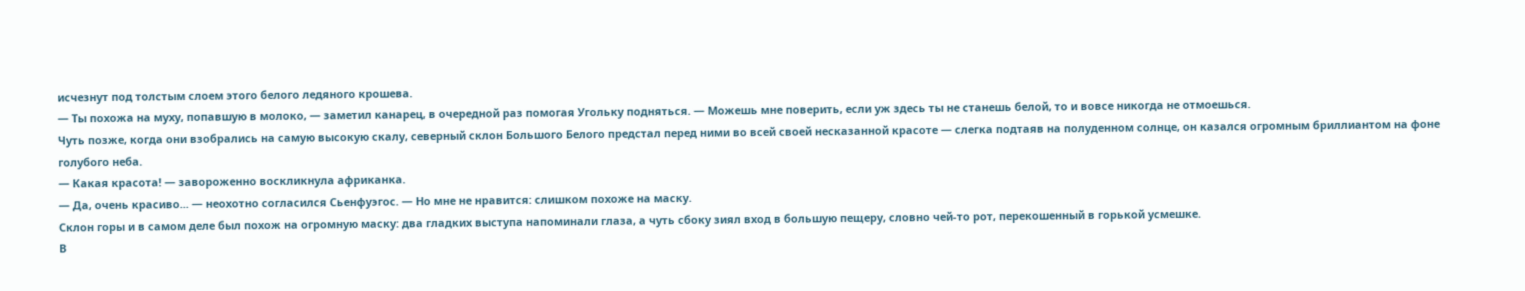исчезнут под толстым слоем этого белого ледяного крошева.
— Ты похожа на муху, попавшую в молоко, — заметил канарец, в очередной раз помогая Угольку подняться. — Можешь мне поверить, если уж здесь ты не станешь белой, то и вовсе никогда не отмоешься.
Чуть позже, когда они взобрались на самую высокую скалу, северный склон Большого Белого предстал перед ними во всей своей несказанной красоте — слегка подтаяв на полуденном солнце, он казался огромным бриллиантом на фоне голубого неба.
— Какая красота! — завороженно воскликнула африканка.
— Да, очень красиво... — неохотно согласился Сьенфуэгос. — Но мне не нравится: слишком похоже на маску.
Склон горы и в самом деле был похож на огромную маску: два гладких выступа напоминали глаза, а чуть сбоку зиял вход в большую пещеру, словно чей-то рот, перекошенный в горькой усмешке.
В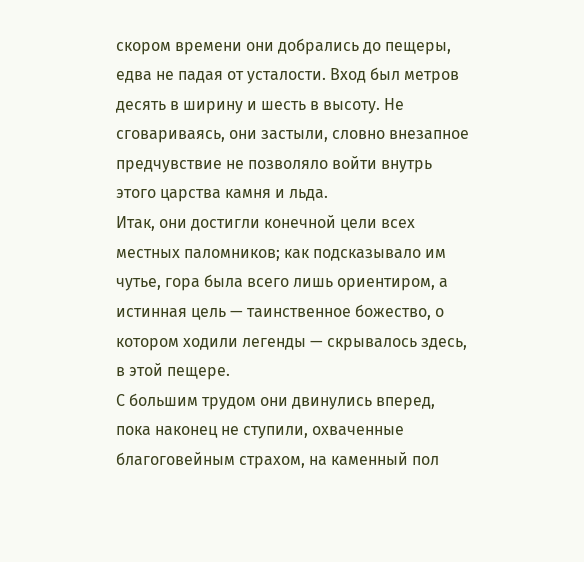скором времени они добрались до пещеры, едва не падая от усталости. Вход был метров десять в ширину и шесть в высоту. Не сговариваясь, они застыли, словно внезапное предчувствие не позволяло войти внутрь этого царства камня и льда.
Итак, они достигли конечной цели всех местных паломников; как подсказывало им чутье, гора была всего лишь ориентиром, а истинная цель — таинственное божество, о котором ходили легенды — скрывалось здесь, в этой пещере.
С большим трудом они двинулись вперед, пока наконец не ступили, охваченные благоговейным страхом, на каменный пол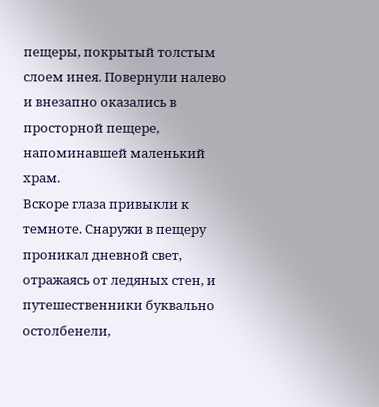пещеры, покрытый толстым слоем инея. Повернули налево и внезапно оказались в просторной пещере, напоминавшей маленький храм.
Вскоре глаза привыкли к темноте. Снаружи в пещеру проникал дневной свет, отражаясь от ледяных стен, и путешественники буквально остолбенели,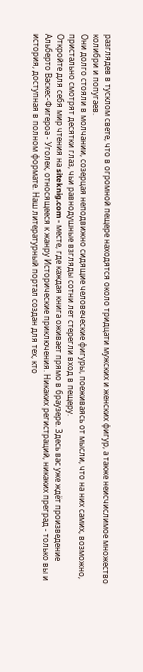разглядев в тусклом свете, что в огромной пещере находятся около тридцати мужских и женских фигур, а также неисчислимое множество колибри и попугаев.
Они долго стояли в молчании, созерцая неподвижно сидящие человеческие фигуры, поеживаясь от мысли, что на них самих, возможно, пристально смотрят десятки глаз, чьи равнодушные взгляды сотни лет стерегли вход в пещеру.
Откройте для себя мир чтения на siteknig.com - месте, где каждая книга оживает прямо в браузере. Здесь вас уже ждёт произведение Альберто Васкес-Фигероа - Уголек, относящееся к жанру Исторические приключения. Никаких регистраций, никаких преград - только вы и история, доступная в полном формате. Наш литературный портал создан для тех, кто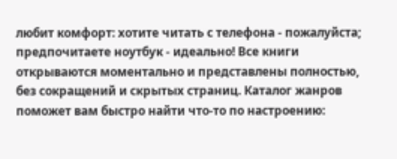любит комфорт: хотите читать с телефона - пожалуйста; предпочитаете ноутбук - идеально! Все книги открываются моментально и представлены полностью, без сокращений и скрытых страниц. Каталог жанров поможет вам быстро найти что-то по настроению: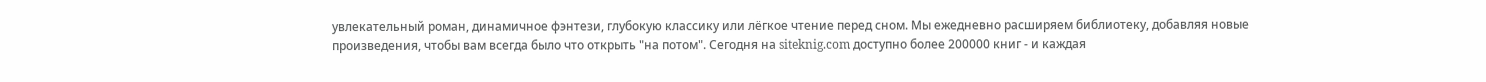увлекательный роман, динамичное фэнтези, глубокую классику или лёгкое чтение перед сном. Мы ежедневно расширяем библиотеку, добавляя новые произведения, чтобы вам всегда было что открыть "на потом". Сегодня на siteknig.com доступно более 200000 книг - и каждая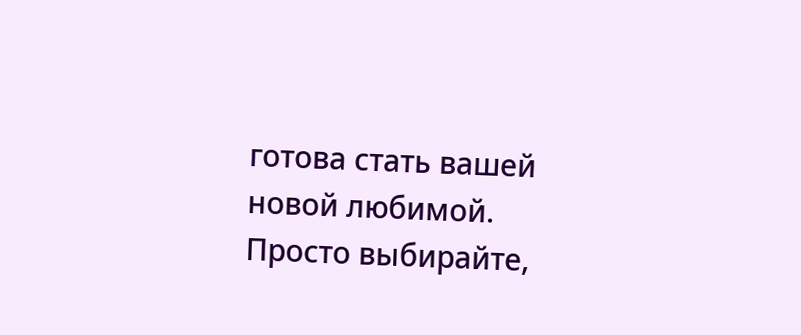готова стать вашей новой любимой. Просто выбирайте,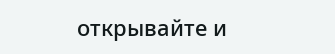открывайте и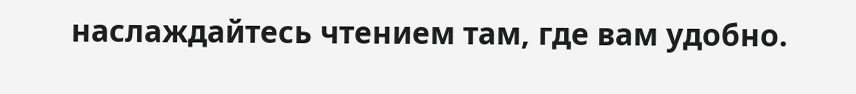наслаждайтесь чтением там, где вам удобно.